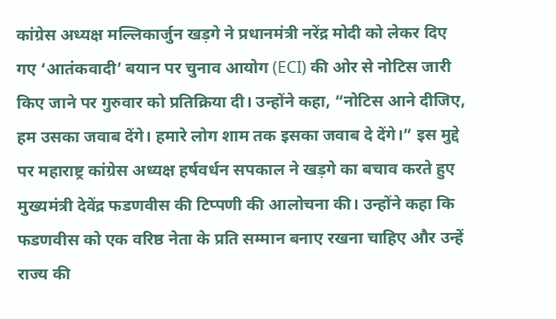कांग्रेस अध्यक्ष मल्लिकार्जुन खड़गे ने प्रधानमंत्री नरेंद्र मोदी को लेकर दिए गए ‘आतंकवादी’ बयान पर चुनाव आयोग (ECI) की ओर से नोटिस जारी किए जाने पर गुरुवार को प्रतिक्रिया दी। उन्होंने कहा, “नोटिस आने दीजिए, हम उसका जवाब देंगे। हमारे लोग शाम तक इसका जवाब दे देंगे।” इस मुद्दे पर महाराष्ट्र कांग्रेस अध्यक्ष हर्षवर्धन सपकाल ने खड़गे का बचाव करते हुए मुख्यमंत्री देवेंद्र फडणवीस की टिप्पणी की आलोचना की। उन्होंने कहा कि फडणवीस को एक वरिष्ठ नेता के प्रति सम्मान बनाए रखना चाहिए और उन्हें राज्य की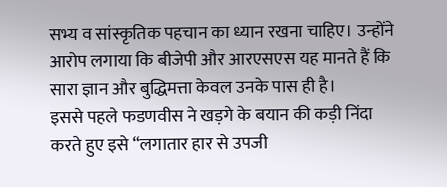सभ्य व सांस्कृतिक पहचान का ध्यान रखना चाहिए। उन्होंने आरोप लगाया कि बीजेपी और आरएसएस यह मानते हैं कि सारा ज्ञान और बुद्धिमत्ता केवल उनके पास ही है।
इससे पहले फडणवीस ने खड़गे के बयान की कड़ी निंदा करते हुए इसे “लगातार हार से उपजी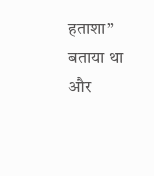हताशा” बताया था और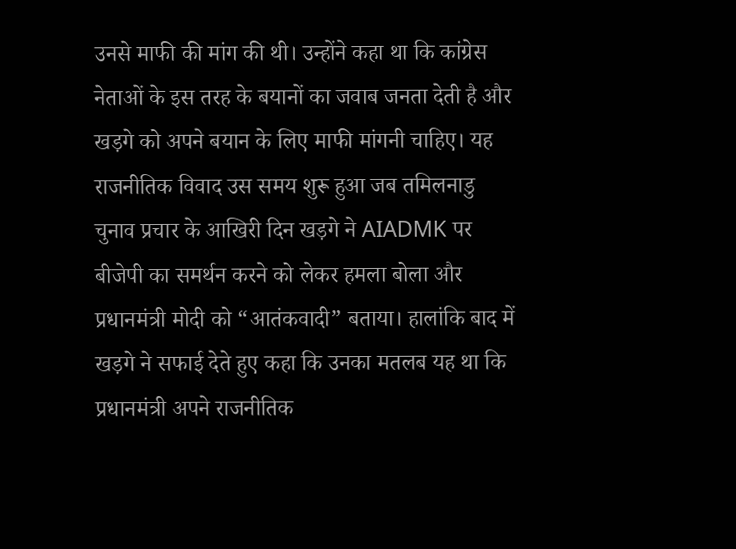उनसे माफी की मांग की थी। उन्होंने कहा था कि कांग्रेस नेताओं के इस तरह के बयानों का जवाब जनता देती है और खड़गे को अपने बयान के लिए माफी मांगनी चाहिए। यह राजनीतिक विवाद उस समय शुरू हुआ जब तमिलनाडु चुनाव प्रचार के आखिरी दिन खड़गे ने AIADMK पर बीजेपी का समर्थन करने को लेकर हमला बोला और प्रधानमंत्री मोदी को “आतंकवादी” बताया। हालांकि बाद में खड़गे ने सफाई देते हुए कहा कि उनका मतलब यह था कि प्रधानमंत्री अपने राजनीतिक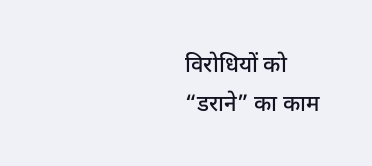विरोधियों को “डराने” का काम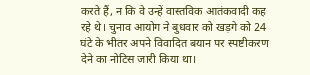करते हैं, न कि वे उन्हें वास्तविक आतंकवादी कह रहे थे। चुनाव आयोग ने बुधवार को खड़गे को 24 घंटे के भीतर अपने विवादित बयान पर स्पष्टीकरण देने का नोटिस जारी किया था।